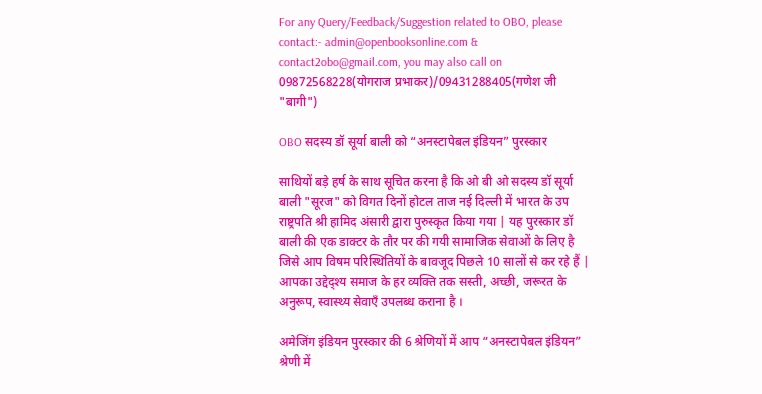For any Query/Feedback/Suggestion related to OBO, please contact:- admin@openbooksonline.com & contact2obo@gmail.com, you may also call on 09872568228(योगराज प्रभाकर)/09431288405(गणेश जी "बागी")

OBO सदस्य डॉ सूर्या बाली को “अनस्टापेबल इंडियन” पुरस्कार

साथियों बड़े हर्ष के साथ सूचित करना है कि ओ बी ओ सदस्य डॉ सूर्या बाली "सूरज" को विगत दिनों होटल ताज नई दिल्ली में भारत के उप राष्ट्रपति श्री हामिद अंसारी द्वारा पुरुस्कृत किया गया | यह पुरस्कार डॉ बाली की एक डाक्टर के तौर पर की गयी सामाजिक सेवाओं के लिए है जिसे आप विषम परिस्थितियों के बावजूद पिछले 10 सालों से कर रहे हैं | आपका उद्देद्श्य समाज के हर व्यक्ति तक सस्ती, अच्छी, जरूरत के अनुरूप, स्वास्थ्य सेवाएँ उपलब्ध कराना है ।

अमेजिंग इंडियन पुरस्कार की 6 श्रेणियों में आप “अनस्टापेबल इंडियन” श्रेणी में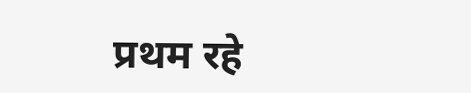प्रथम रहे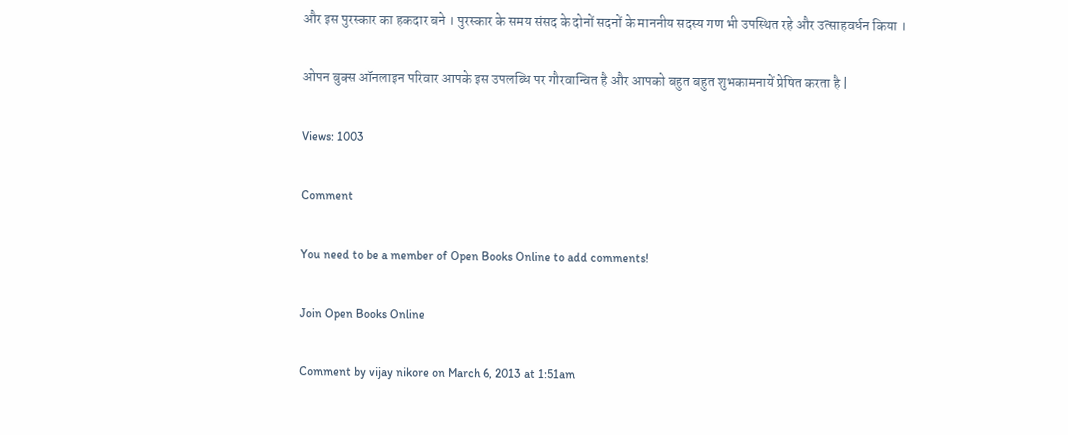और इस पुरस्कार का हकदार बने । पुरस्कार के समय संसद के दोनों सदनों के माननीय सदस्य गण भी उपस्थित रहे और उत्साहवर्धन किया ।

ओपन बुक्स ऑनलाइन परिवार आपके इस उपलब्धि पर गौरवान्वित है और आपको बहुत बहुत शुभकामनायें प्रेषित करता है |

Views: 1003

Comment

You need to be a member of Open Books Online to add comments!

Join Open Books Online

Comment by vijay nikore on March 6, 2013 at 1:51am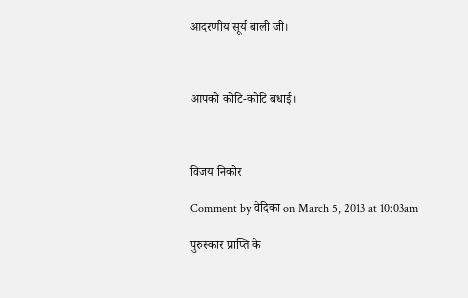आदरणीय सूर्य बाली जी।



आपको कोटि-कोटि बधाई।



विजय निकोर

Comment by वेदिका on March 5, 2013 at 10:03am

पुरुस्कार प्राप्ति के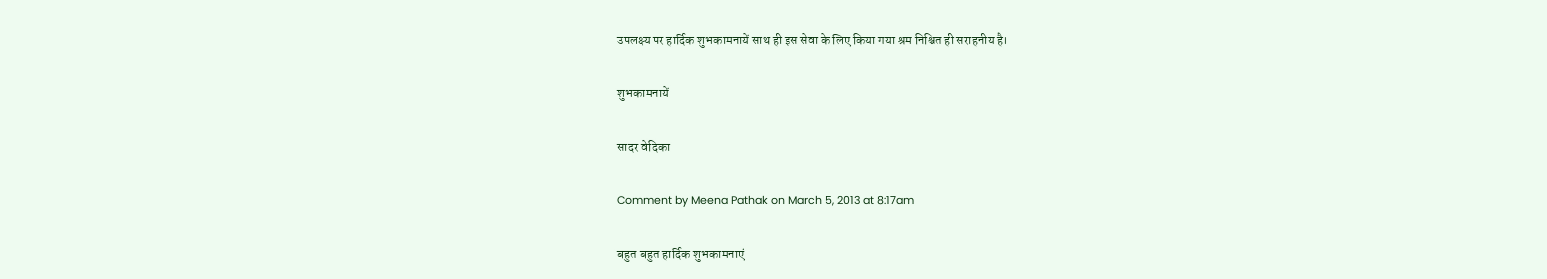उपलक्ष्य पर हार्दिक शुभकामनायें साथ ही इस सेवा के लिए किया गया श्रम निश्चित ही सराहनीय है।

शुभकामनायें

सादर वेदिका

Comment by Meena Pathak on March 5, 2013 at 8:17am

बहुत बहुत हार्दिक शुभकामनाएं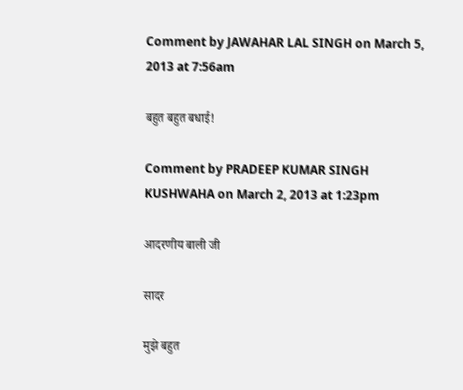Comment by JAWAHAR LAL SINGH on March 5, 2013 at 7:56am

बहुत बहुत बधाई!

Comment by PRADEEP KUMAR SINGH KUSHWAHA on March 2, 2013 at 1:23pm

आदरणीय बाली जी

सादर

मुझे बहुत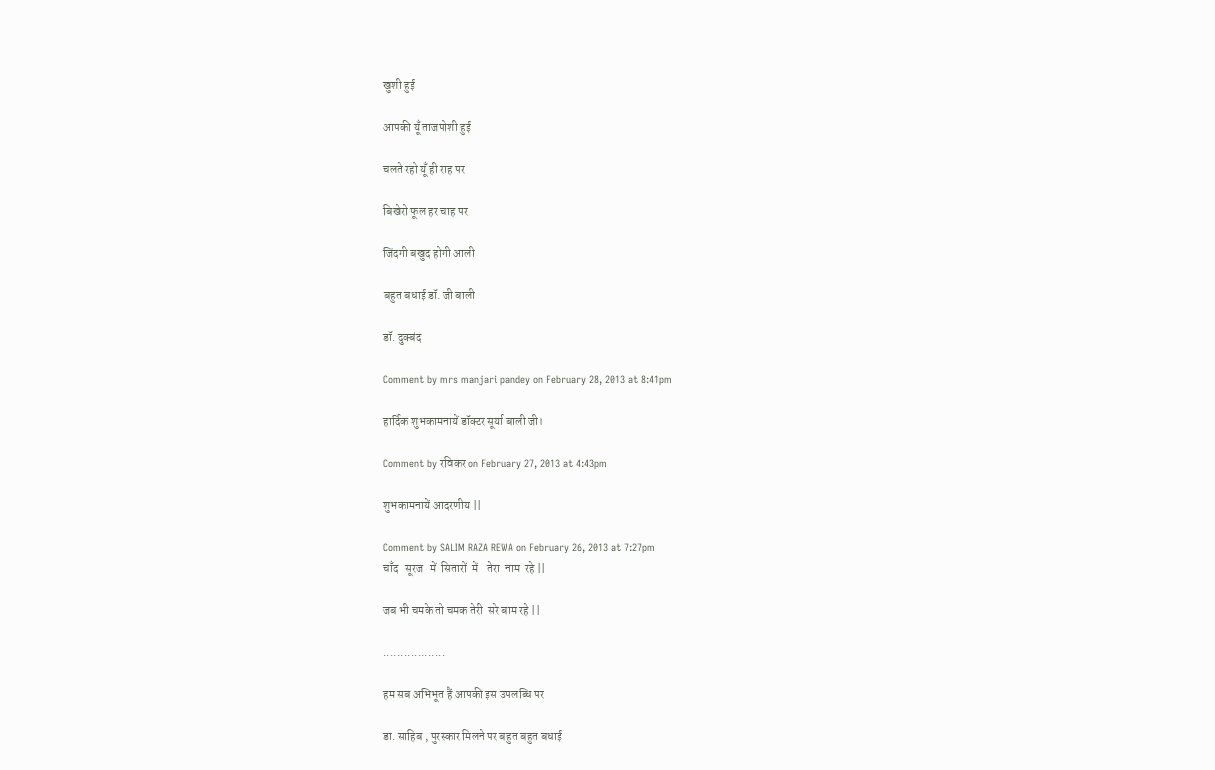खुशी हुई

आपकी यूँ ताजपोशी हुई

चलते रहो यूँ ही राह पर

बिखेरो फूल हर चाह पर

जिंदगी बखुद होगी आली

बहुत बधाई डॉ. जी बाली

डॉ. दुक्बंद

Comment by mrs manjari pandey on February 28, 2013 at 8:41pm

हार्दिक शुभकामनायें डॉक्टर सूर्या बाली जी।

Comment by रविकर on February 27, 2013 at 4:43pm

शुभकामनायें आदरणीय ||

Comment by SALIM RAZA REWA on February 26, 2013 at 7:27pm
चाँद   सूरज   में  सितारों  में    तेरा  नाम  रहे ||

जब भी चमके तो चमक तेरी  सरे बाम रहे ||

..................

हम सब अभिभूत हैं आपकी इस उपलब्धि पर

डा. साहिब , पुरस्कार मिलने पर बहुत बहुत बधाई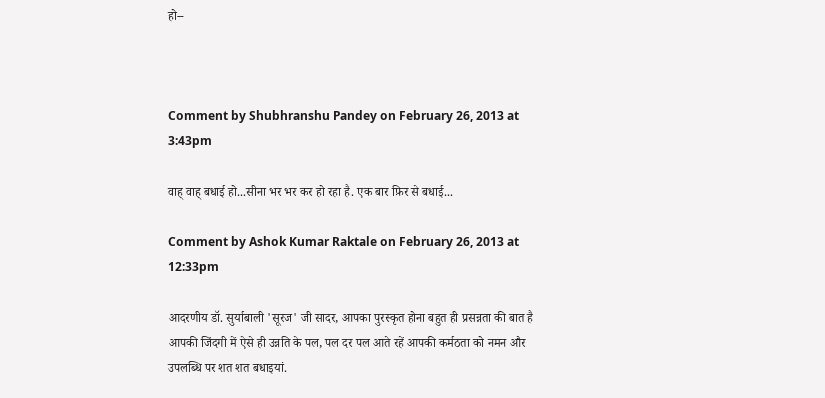हो--



Comment by Shubhranshu Pandey on February 26, 2013 at 3:43pm

वाह् वाह् बधाई हो...सीना भर भर कर हो रहा है. एक बार फ़िर से बधाई...

Comment by Ashok Kumar Raktale on February 26, 2013 at 12:33pm

आदरणीय डॉ. सुर्याबाली 'सूरज' जी सादर, आपका पुरस्कृत होना बहुत ही प्रसन्नता की बात है आपकी जिंदगी में ऐसे ही उन्नति के पल, पल दर पल आते रहें आपकी कर्मठता को नमन और उपलब्धि पर शत शत बधाइयां.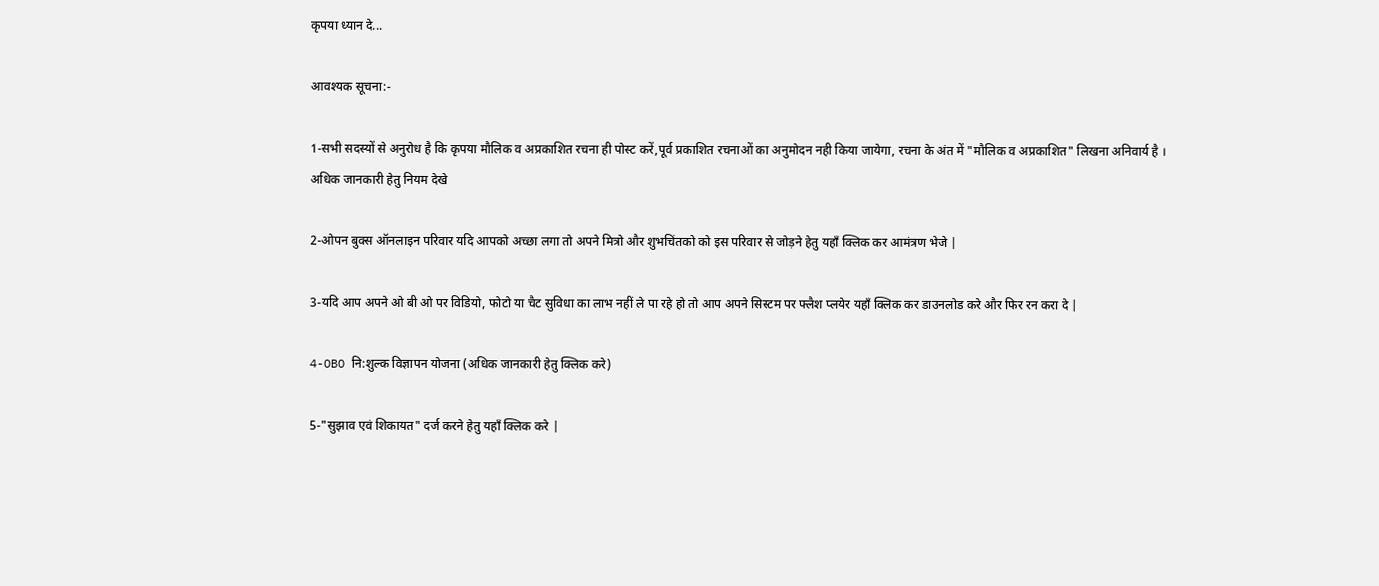कृपया ध्यान दे...

आवश्यक सूचना:-

1-सभी सदस्यों से अनुरोध है कि कृपया मौलिक व अप्रकाशित रचना ही पोस्ट करें,पूर्व प्रकाशित रचनाओं का अनुमोदन नही किया जायेगा, रचना के अंत में "मौलिक व अप्रकाशित" लिखना अनिवार्य है । अधिक जानकारी हेतु नियम देखे

2-ओपन बुक्स ऑनलाइन परिवार यदि आपको अच्छा लगा तो अपने मित्रो और शुभचिंतको को इस परिवार से जोड़ने हेतु यहाँ क्लिक कर आमंत्रण भेजे |

3-यदि आप अपने ओ बी ओ पर विडियो, फोटो या चैट सुविधा का लाभ नहीं ले पा रहे हो तो आप अपने सिस्टम पर फ्लैश प्लयेर यहाँ क्लिक कर डाउनलोड करे और फिर रन करा दे |

4-OBO नि:शुल्क विज्ञापन योजना (अधिक जानकारी हेतु क्लिक करे)

5-"सुझाव एवं शिकायत" दर्ज करने हेतु यहाँ क्लिक करे |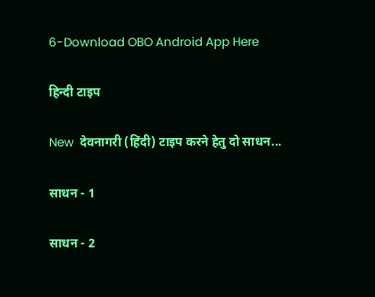6-Download OBO Android App Here

हिन्दी टाइप

New  देवनागरी (हिंदी) टाइप करने हेतु दो साधन...

साधन - 1

साधन - 2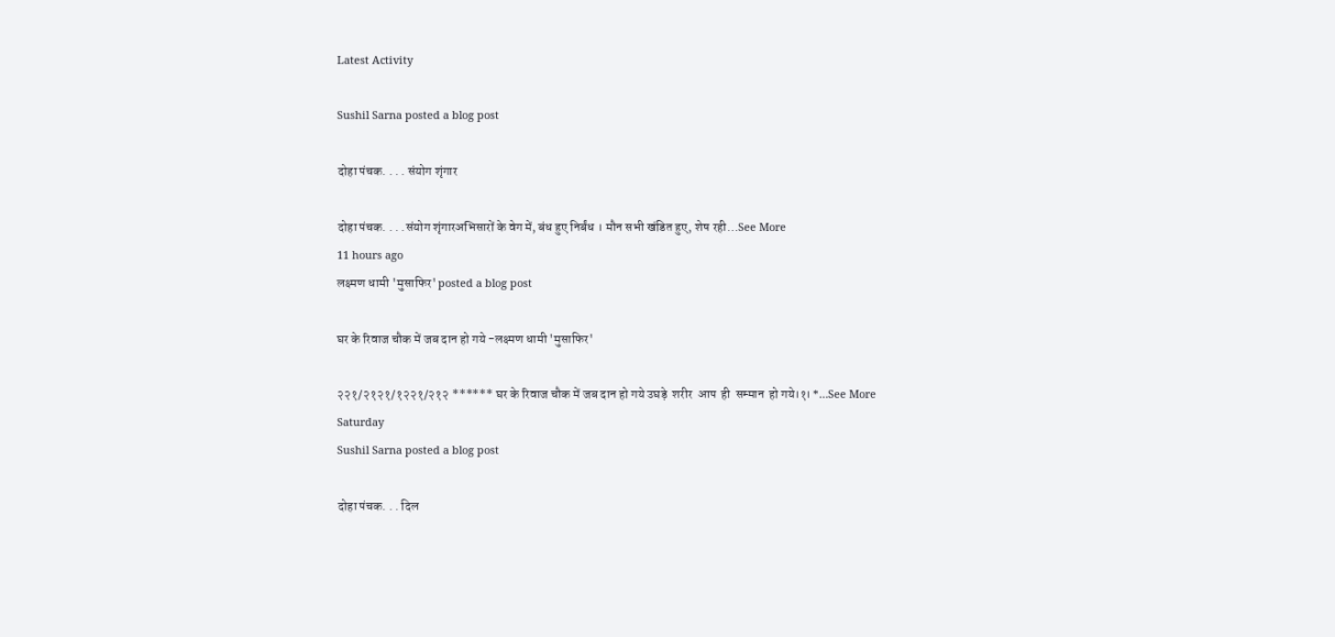Latest Activity

Sushil Sarna posted a blog post

दोहा पंचक. . . . संयोग शृंगार

दोहा पंचक. . . .संयोग शृंगारअभिसारों के वेग में, बंध हुए निर्बंध । मौन सभी खंडित हुए, शेष रही…See More
11 hours ago
लक्ष्मण धामी 'मुसाफिर' posted a blog post

घर के रिवाज चौक में जब दान हो गये -लक्ष्मण धामी 'मुसाफिर'

२२१/२१२१/१२२१/२१२ ****** घर के रिवाज चौक में जब दान हो गये उघड़े  शरीर  आप  ही  सम्मान  हो गये।१। *…See More
Saturday
Sushil Sarna posted a blog post

दोहा पंचक. . . दिल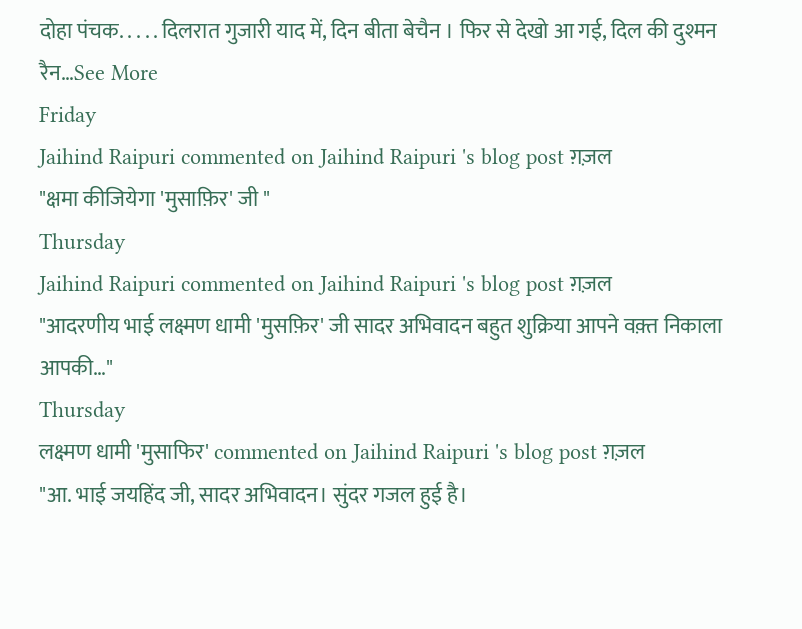दोहा पंचक. . . . . दिलरात गुजारी याद में, दिन बीता बेचैन । फिर से देखो आ गई, दिल की दुश्मन रैन…See More
Friday
Jaihind Raipuri commented on Jaihind Raipuri 's blog post ग़ज़ल
"क्षमा कीजियेगा 'मुसाफ़िर' जी "
Thursday
Jaihind Raipuri commented on Jaihind Raipuri 's blog post ग़ज़ल
"आदरणीय भाई लक्ष्मण धामी 'मुसफ़िर' जी सादर अभिवादन बहुत शुक्रिया आपने वक़्त निकाला आपकी…"
Thursday
लक्ष्मण धामी 'मुसाफिर' commented on Jaihind Raipuri 's blog post ग़ज़ल
"आ. भाई जयहिंद जी, सादर अभिवादन। सुंदर गजल हुई है।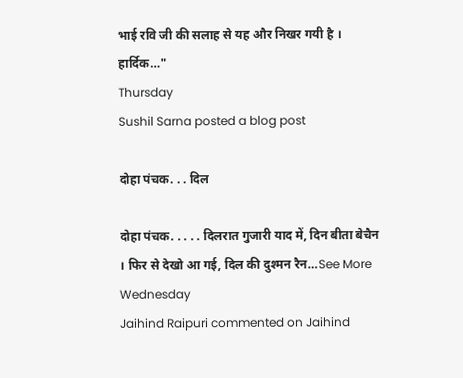भाई रवि जी की सलाह से यह और निखर गयी है । हार्दिक…"
Thursday
Sushil Sarna posted a blog post

दोहा पंचक. . . दिल

दोहा पंचक. . . . . दिलरात गुजारी याद में, दिन बीता बेचैन । फिर से देखो आ गई, दिल की दुश्मन रैन…See More
Wednesday
Jaihind Raipuri commented on Jaihind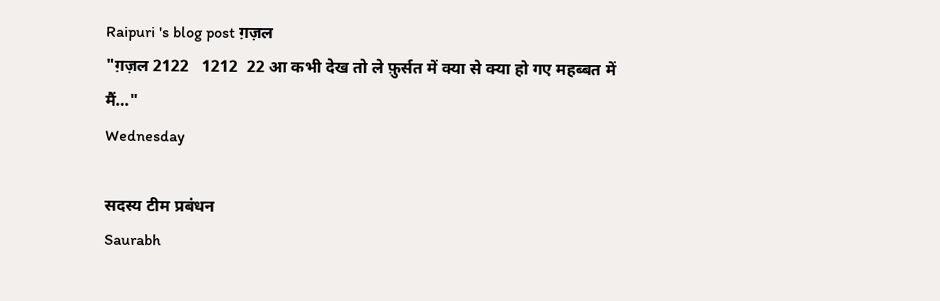Raipuri 's blog post ग़ज़ल
"ग़ज़ल 2122   1212  22 आ कभी देख तो ले फ़ुर्सत में क्या से क्या हो गए महब्बत में मैं…"
Wednesday

सदस्य टीम प्रबंधन
Saurabh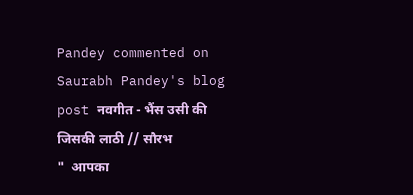Pandey commented on Saurabh Pandey's blog post नवगीत - भैंस उसी की जिसकी लाठी // सौरभ
"  आपका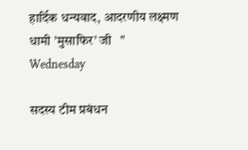हार्दिक धन्यवाद, आदरणीय लक्ष्मण धामी ’मुसाफिर’ जी   "
Wednesday

सदस्य टीम प्रबंधन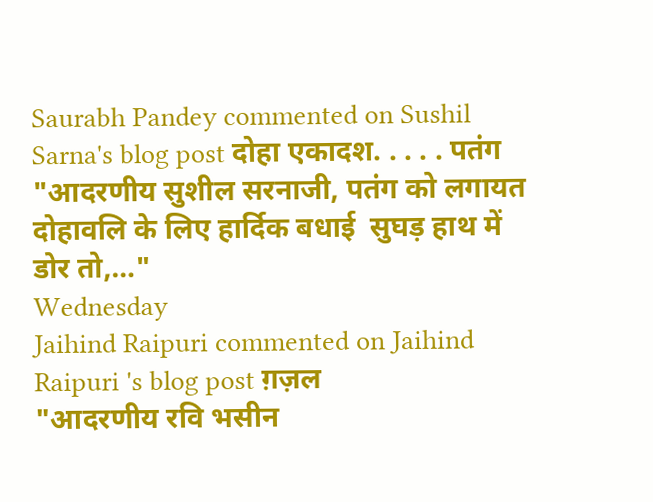Saurabh Pandey commented on Sushil Sarna's blog post दोहा एकादश. . . . . पतंग
"आदरणीय सुशील सरनाजी, पतंग को लगायत दोहावलि के लिए हार्दिक बधाई  सुघड़ हाथ में डोर तो,…"
Wednesday
Jaihind Raipuri commented on Jaihind Raipuri 's blog post ग़ज़ल
"आदरणीय रवि भसीन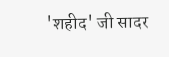'शहीद' जी सादर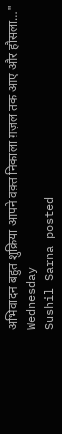अभिवादन बहुत शुक्रिया आपने वक़्त निकाला ग़ज़ल तक आए और हौसला…"
Wednesday
Sushil Sarna posted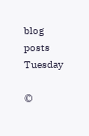blog posts
Tuesday

©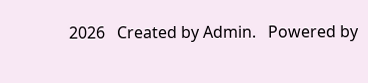2026   Created by Admin.   Powered by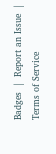Badges  |  Report an Issue  |  Terms of Service